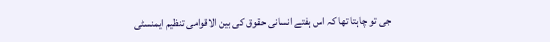جی تو چاہتا تھا کہ اس ہفتے انسانی حقوق کی بین الاقوامی تنظیم ایمنسٹی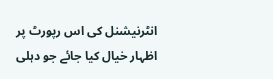انٹرنیشنل کی اس رپورٹ پر اظہار خیال کیا جائے جو دہلی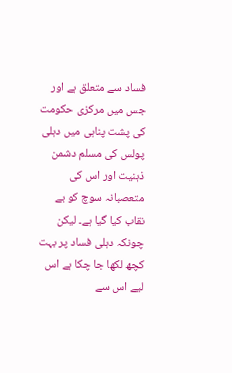فساد سے متعلق ہے اور جس میں مرکزی حکومت کی پشت پناہی میں دہلی پولس کی مسلم دشمن ذہنیت اور اس کی متعصبانہ سوچ کو بے نقاب کیا گیا ہے۔ لیکن چونکہ دہلی فساد پر بہت کچھ لکھا جا چکا ہے اس لیے اس سے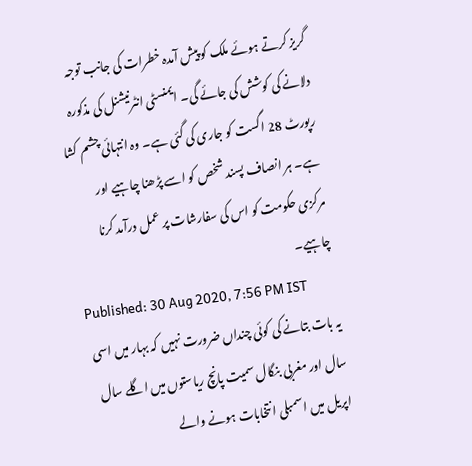گریز کرتے ہوئے ملک کو پیش آمدہ خطرات کی جانب توجہ دلانے کی کوشش کی جائے گی۔ ایمنسٹی انٹرنیشنل کی مذکورہ رپورٹ 28 اگست کو جاری کی گئی ہے۔ وہ انتہائی چشم کشا ہے۔ ہر انصاف پسند شخص کو اسے پڑھنا چاہیے اور مرکزی حکومت کو اس کی سفارشات پر عمل درآمد کرنا چاہیے۔
Published: 30 Aug 2020, 7:56 PM IST
یہ بات بتانے کی کوئی چنداں ضرورت نہیں کہ بہار میں اسی سال اور مغربی بنگال سمیت پانچ ریاستوں میں اگلے سال اپریل میں اسمبلی انتخابات ہونے والے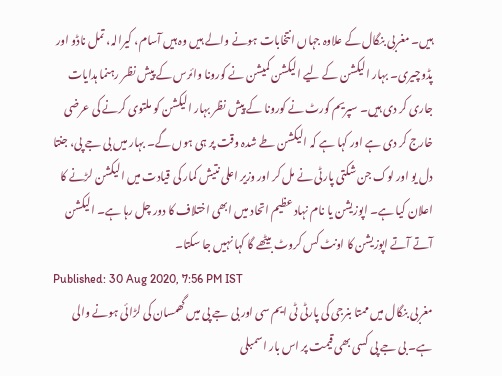ہیں۔ مغربی بنگال کے علاوہ جہاں انتخابات ہونے والے ہیں وہ ہیں آسام، کیرالہ، تمل ناڈو اور پڈوچیری۔ بہار الیکشن کے لیے الیکشن کمیشن نے کورونا وائرس کے پیش نظر رہنما ہدایات جاری کر دی ہیں۔ سپریم کورٹ نے کورونا کے پیش نظر بہار الیکشن کو ملتوی کرنے کی عرضی خارج کر دی ہے اور کہا ہے کہ الیکشن طے شدہ وقت پر ہی ہوں گے۔ بہار میں بی جے پی، جنتا دل یو اور لوک جن شکتی پارٹی نے مل کر اور وزیر اعلی نتیش کمار کی قیادت میں الیکشن لڑنے کا اعلان کیا ہے۔ اپوزیشن یا نام نہاد عظیم اتحاد میں ابھی اختلاف کا دور چل رہا ہے۔ الیکشن آتے آتے اپوزیشن کا اونٹ کس کروٹ بیٹھے گا کہا نہیں جا سکتا۔
Published: 30 Aug 2020, 7:56 PM IST
مغربی بنگال میں ممتا بنرجی کی پارٹی ٹی ایم سی اور بی جے پی میں گھمسان کی لڑائی ہونے والی ہے۔ بی جے پی کسی بھی قیمت پر اس بار اسمبلی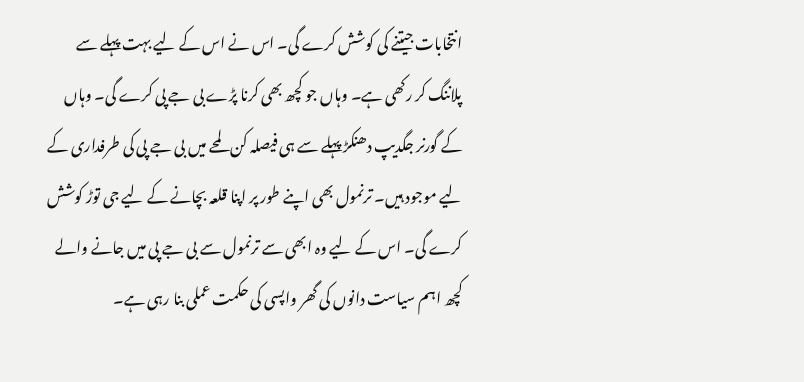انتخابات جیتنے کی کوشش کرے گی۔ اس نے اس کے لیے بہت پہلے سے پلاننگ کر رکھی ہے۔ وہاں جو کچھ بھی کرنا پڑے بی جے پی کرے گی۔ وہاں کے گورنر جگدیپ دھنکڑ پہلے سے ہی فیصلہ کن لمحے میں بی جے پی کی طرفداری کے لیے موجود ہیں۔ ترنمول بھی اپنے طور پر اپنا قلعہ بچانے کے لیے جی توڑ کوشش کرے گی۔ اس کے لیے وہ ابھی سے ترنمول سے بی جے پی میں جانے والے کچھ اہم سیاست دانوں کی گھر واپسی کی حکمت عملی بنا رہی ہے۔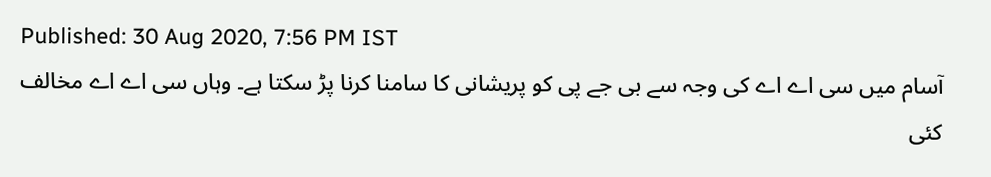Published: 30 Aug 2020, 7:56 PM IST
آسام میں سی اے اے کی وجہ سے بی جے پی کو پریشانی کا سامنا کرنا پڑ سکتا ہے۔ وہاں سی اے اے مخالف کئی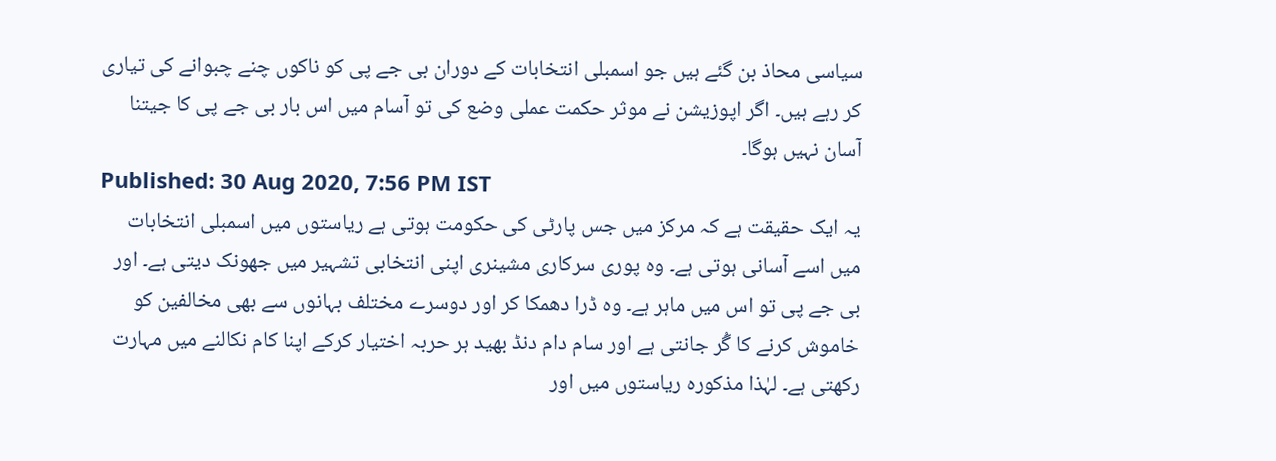سیاسی محاذ بن گئے ہیں جو اسمبلی انتخابات کے دوران بی جے پی کو ناکوں چنے چبوانے کی تیاری کر رہے ہیں۔ اگر اپوزیشن نے موثر حکمت عملی وضع کی تو آسام میں اس بار بی جے پی کا جیتنا آسان نہیں ہوگا۔
Published: 30 Aug 2020, 7:56 PM IST
یہ ایک حقیقت ہے کہ مرکز میں جس پارٹی کی حکومت ہوتی ہے ریاستوں میں اسمبلی انتخابات میں اسے آسانی ہوتی ہے۔ وہ پوری سرکاری مشینری اپنی انتخابی تشہیر میں جھونک دیتی ہے۔ اور بی جے پی تو اس میں ماہر ہے۔ وہ ڈرا دھمکا کر اور دوسرے مختلف بہانوں سے بھی مخالفین کو خاموش کرنے کا گُر جانتی ہے اور سام دام دنڈ بھید ہر حربہ اختیار کرکے اپنا کام نکالنے میں مہارت رکھتی ہے۔ لہٰذا مذکورہ ریاستوں میں اور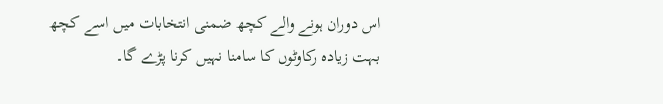اس دوران ہونے والے کچھ ضمنی انتخابات میں اسے کچھ بہت زیادہ رکاوٹوں کا سامنا نہیں کرنا پڑے گا۔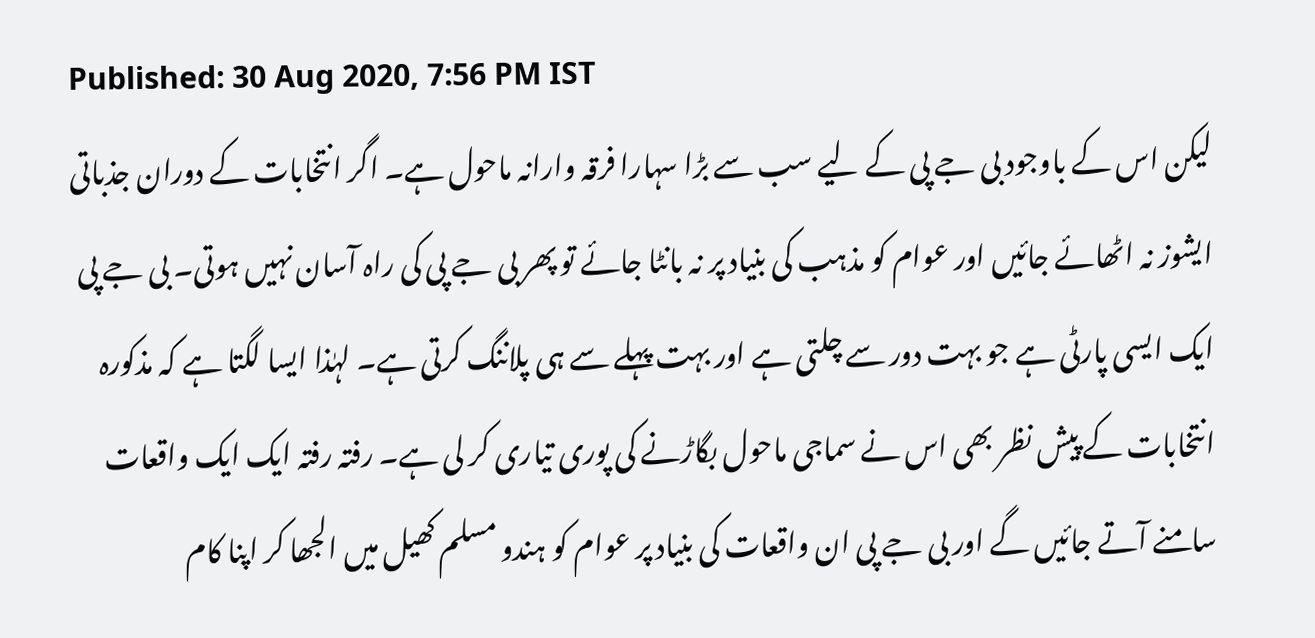Published: 30 Aug 2020, 7:56 PM IST
لیکن اس کے باوجود بی جے پی کے لیے سب سے بڑا سہارا فرقہ وارانہ ماحول ہے۔ اگر انتخابات کے دوران جذباتی ایشوز نہ اٹھائے جائیں اور عوام کو مذہب کی بنیاد پر نہ بانٹا جائے تو پھر بی جے پی کی راہ آسان نہیں ہوتی۔ بی جے پی ایک ایسی پارٹی ہے جو بہت دور سے چلتی ہے اور بہت پہلے سے ہی پلاننگ کرتی ہے۔ لہٰذا ایسا لگتا ہے کہ مذکورہ انتخابات کے پیش نظر بھی اس نے سماجی ماحول بگاڑنے کی پوری تیاری کر لی ہے۔ رفتہ رفتہ ایک ایک واقعات سامنے آتے جائیں گے اور بی جے پی ان واقعات کی بنیاد پر عوام کو ہندو مسلم کھیل میں الجھا کر اپنا کام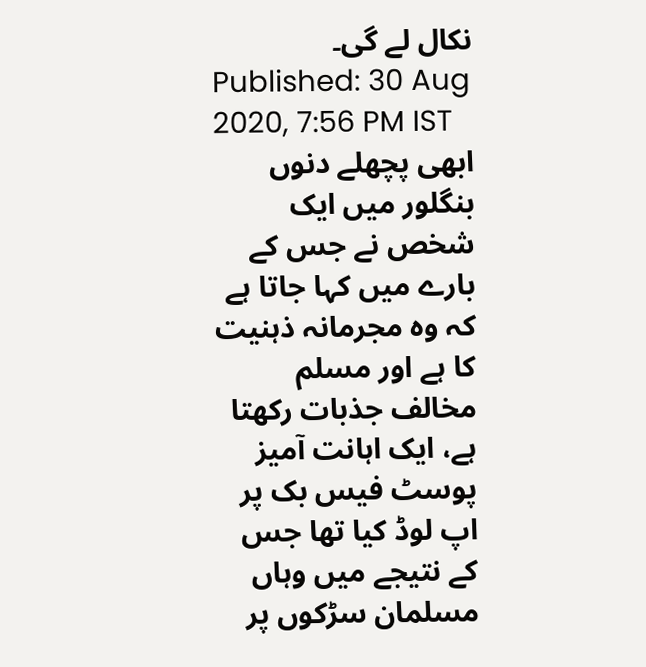نکال لے گی۔
Published: 30 Aug 2020, 7:56 PM IST
ابھی پچھلے دنوں بنگلور میں ایک شخص نے جس کے بارے میں کہا جاتا ہے کہ وہ مجرمانہ ذہنیت کا ہے اور مسلم مخالف جذبات رکھتا ہے، ایک اہانت آمیز پوسٹ فیس بک پر اپ لوڈ کیا تھا جس کے نتیجے میں وہاں مسلمان سڑکوں پر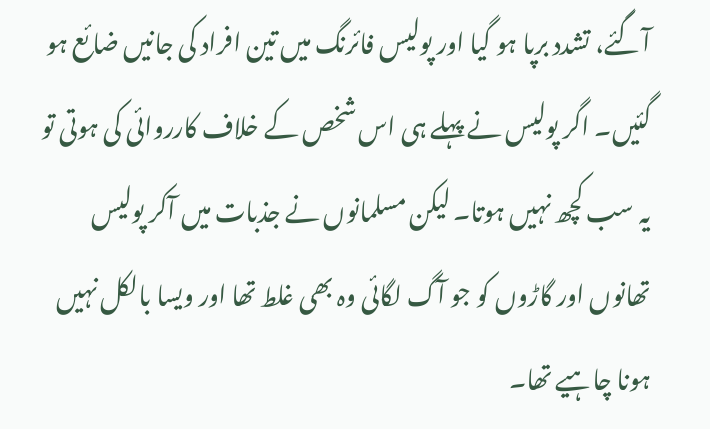آگئے، تشدد برپا ہو گیا اور پولیس فائرنگ میں تین افراد کی جانیں ضائع ہو گئیں۔ اگر پولیس نے پہلے ہی اس شخص کے خلاف کارروائی کی ہوتی تو یہ سب کچھ نہیں ہوتا۔ لیکن مسلمانوں نے جذبات میں آکر پولیس تھانوں اور گاڑوں کو جو آگ لگائی وہ بھی غلط تھا اور ویسا بالکل نہیں ہونا چاہیے تھا۔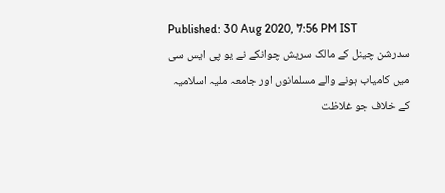Published: 30 Aug 2020, 7:56 PM IST
سدرشن چینل کے مالک سریش چوانکے نے یو پی ایس سی میں کامیاب ہونے والے مسلمانوں اور جامعہ ملیہ اسلامیہ کے خلاف جو غلاظت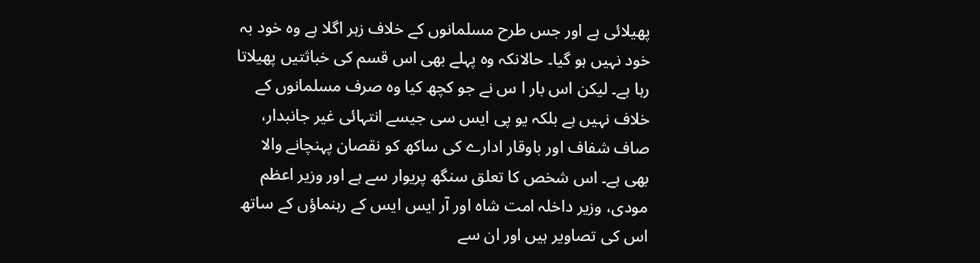پھیلائی ہے اور جس طرح مسلمانوں کے خلاف زہر اگلا ہے وہ خود بہ خود نہیں ہو گیا۔ حالانکہ وہ پہلے بھی اس قسم کی خباثتیں پھیلاتا رہا ہے۔ لیکن اس بار ا س نے جو کچھ کیا وہ صرف مسلمانوں کے خلاف نہیں ہے بلکہ یو پی ایس سی جیسے انتہائی غیر جانبدار، صاف شفاف اور باوقار ادارے کی ساکھ کو نقصان پہنچانے والا بھی ہے۔ اس شخص کا تعلق سنگھ پریوار سے ہے اور وزیر اعظم مودی، وزیر داخلہ امت شاہ اور آر ایس ایس کے رہنماؤں کے ساتھ اس کی تصاویر ہیں اور ان سے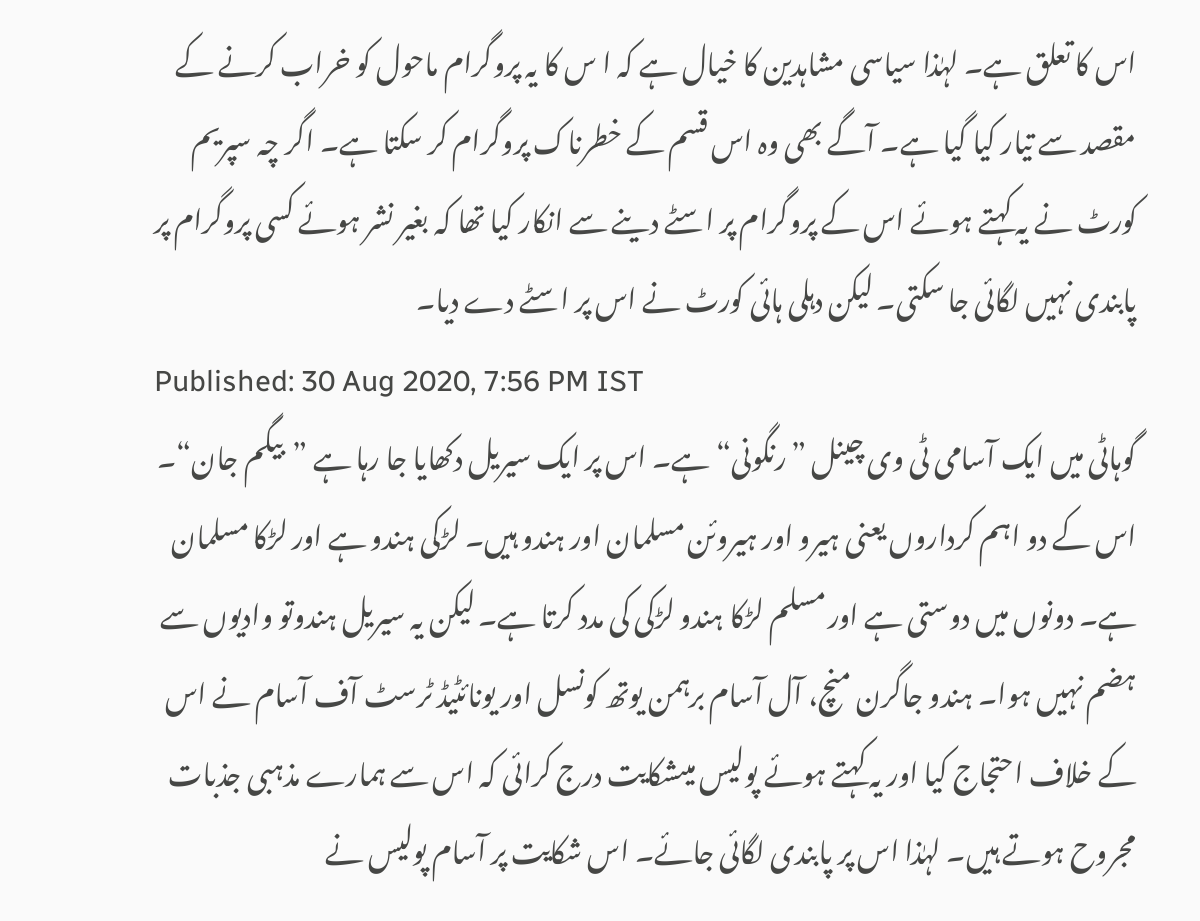اس کا تعلق ہے۔ لہٰذا سیاسی مشاہدین کا خیال ہے کہ ا س کا یہ پروگرام ماحول کو خراب کرنے کے مقصد سے تیار کیا گیا ہے۔ آگے بھی وہ اس قسم کے خطرناک پروگرام کر سکتا ہے۔ اگر چہ سپریم کورٹ نے یہ کہتے ہوئے اس کے پروگرام پر اسٹے دینے سے انکار کیا تھا کہ بغیر نشر ہوئے کسی پروگرام پر پابندی نہیں لگائی جا سکتی۔ لیکن دہلی ہائی کورٹ نے اس پر اسٹے دے دیا۔
Published: 30 Aug 2020, 7:56 PM IST
گوہاٹی میں ایک آسامی ٹی وی چینل ”رنگونی“ ہے۔ اس پر ایک سیریل دکھایا جا رہا ہے ”بیگم جان“۔ اس کے دو اہم کرداروں یعنی ہیرو اور ہیروئن مسلمان اور ہندو ہیں۔ لڑکی ہندو ہے اور لڑکا مسلمان ہے۔ دونوں میں دوستی ہے اور مسلم لڑکا ہندو لڑکی کی مدد کرتا ہے۔ لیکن یہ سیریل ہندوتو وادیوں سے ہضم نہیں ہوا۔ ہندو جاگرن منچ، آل آسام برہمن یوتھ کونسل اور یونائٹیڈ ٹرسٹ آف آسام نے اس کے خلاف احتجاج کیا اور یہ کہتے ہوئے پولیس میںشکایت درج کرائی کہ اس سے ہمارے مذہبی جذبات مجروح ہوتے ہیں۔ لہٰذا اس پر پابندی لگائی جائے۔ اس شکایت پر آسام پولیس نے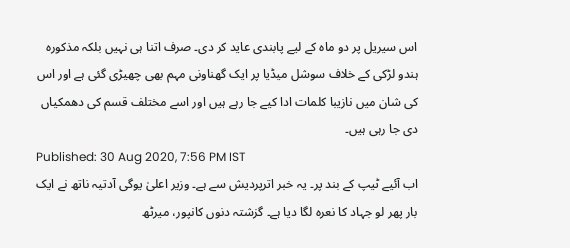اس سیریل پر دو ماہ کے لیے پابندی عاید کر دی۔ صرف اتنا ہی نہیں بلکہ مذکورہ ہندو لڑکی کے خلاف سوشل میڈیا پر ایک گھناونی مہم بھی چھیڑی گئی ہے اور اس کی شان میں نازیبا کلمات ادا کیے جا رہے ہیں اور اسے مختلف قسم کی دھمکیاں دی جا رہی ہیں۔
Published: 30 Aug 2020, 7:56 PM IST
اب آئیے ٹیپ کے بند پر۔ یہ خبر اترپردیش سے ہے۔ وزیر اعلیٰ یوگی آدتیہ ناتھ نے ایک بار پھر لو جہاد کا نعرہ لگا دیا ہے۔ گزشتہ دنوں کانپور، میرٹھ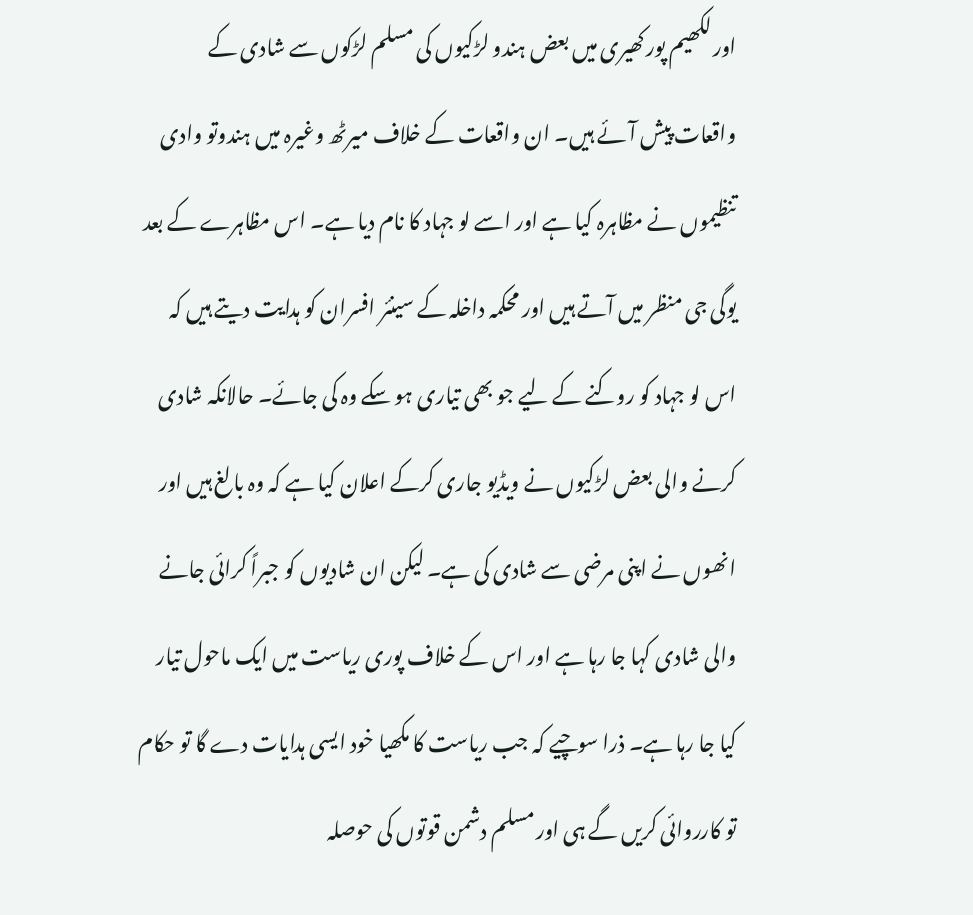اور لکھیم پور کھیری میں بعض ہندو لڑکیوں کی مسلم لڑکوں سے شادی کے واقعات پیش آئے ہیں۔ ان واقعات کے خلاف میرٹھ وغیرہ میں ہندوتو وادی تنظیموں نے مظاہرہ کیا ہے اور اسے لو جہاد کا نام دیا ہے۔ اس مظاہرے کے بعد یوگی جی منظر میں آتے ہیں اور محکمہ داخلہ کے سینئر افسران کو ہدایت دیتے ہیں کہ اس لو جہاد کو روکنے کے لیے جو بھی تیاری ہو سکے وہ کی جائے۔ حالانکہ شادی کرنے والی بعض لڑکیوں نے ویڈیو جاری کرکے اعلان کیا ہے کہ وہ بالغ ہیں اور انھوں نے اپنی مرضی سے شادی کی ہے۔ لیکن ان شادیوں کو جبراً کرائی جانے والی شادی کہا جا رہا ہے اور اس کے خلاف پوری ریاست میں ایک ماحول تیار کیا جا رہا ہے۔ ذرا سوچیے کہ جب ریاست کا مکھیا خود ایسی ہدایات دے گا تو حکام تو کارروائی کریں گے ہی اور مسلم دشمن قوتوں کی حوصلہ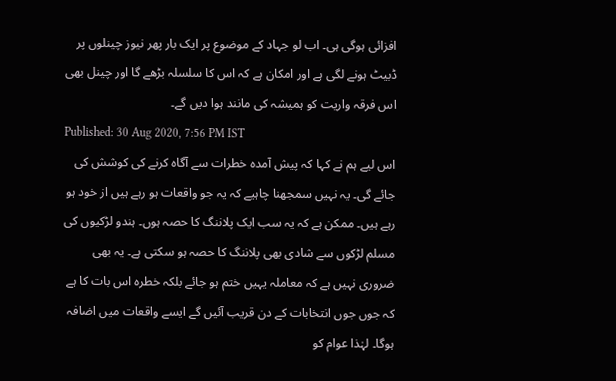افزائی ہوگی ہی۔ اب لو جہاد کے موضوع پر ایک بار پھر نیوز چینلوں پر ڈبیٹ ہونے لگی ہے اور امکان ہے کہ اس کا سلسلہ بڑھے گا اور چینل بھی اس فرقہ واریت کو ہمیشہ کی مانند ہوا دیں گے۔
Published: 30 Aug 2020, 7:56 PM IST
اس لیے ہم نے کہا کہ پیش آمدہ خطرات سے آگاہ کرنے کی کوشش کی جائے گی۔ یہ نہیں سمجھنا چاہیے کہ یہ جو واقعات ہو رہے ہیں از خود ہو رہے ہیں۔ ممکن ہے کہ یہ سب ایک پلاننگ کا حصہ ہوں۔ ہندو لڑکیوں کی مسلم لڑکوں سے شادی بھی پلاننگ کا حصہ ہو سکتی ہے۔ یہ بھی ضروری نہیں ہے کہ معاملہ یہیں ختم ہو جائے بلکہ خطرہ اس بات کا ہے کہ جوں جوں انتخابات کے دن قریب آئیں گے ایسے واقعات میں اضافہ ہوگا۔ لہٰذا عوام کو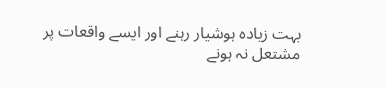بہت زیادہ ہوشیار رہنے اور ایسے واقعات پر مشتعل نہ ہونے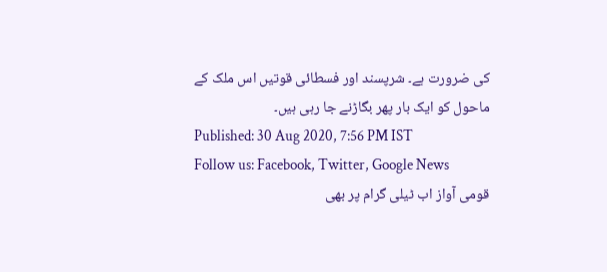کی ضرورت ہے۔ شرپسند اور فسطائی قوتیں اس ملک کے ماحول کو ایک بار پھر بگاڑنے جا رہی ہیں۔
Published: 30 Aug 2020, 7:56 PM IST
Follow us: Facebook, Twitter, Google News
قومی آواز اب ٹیلی گرام پر بھی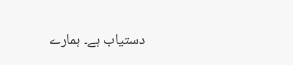دستیاب ہے۔ ہمارے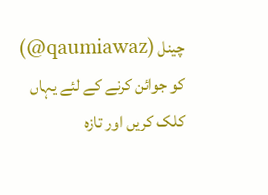چینل (qaumiawaz@) کو جوائن کرنے کے لئے یہاں کلک کریں اور تازہ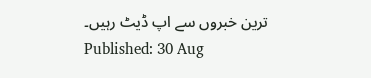ترین خبروں سے اپ ڈیٹ رہیں۔
Published: 30 Aug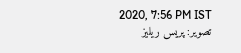2020, 7:56 PM IST
تصویر: پریس ریلیز